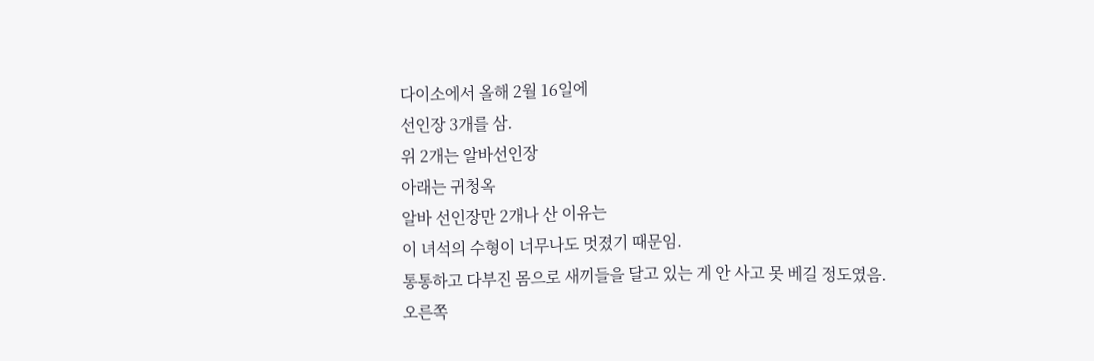다이소에서 올해 2월 16일에
선인장 3개를 삼.
위 2개는 알바선인장
아래는 귀청옥
알바 선인장만 2개나 산 이유는
이 녀석의 수형이 너무나도 멋졌기 때문임.
통통하고 다부진 몸으로 새끼들을 달고 있는 게 안 사고 못 베길 정도였음.
오른쪽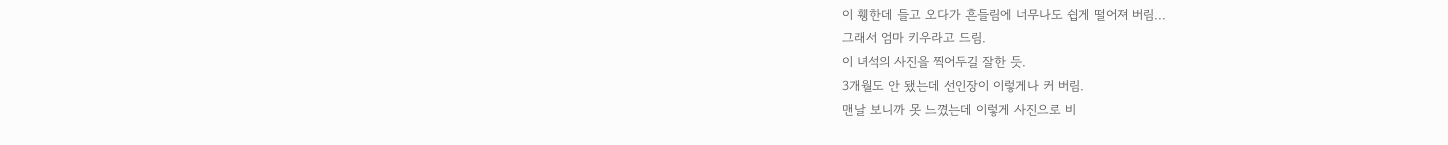이 휑한데 들고 오다가 흔들림에 너무나도 쉽게 떨어져 버림...
그래서 엄마 키우라고 드림.
이 녀석의 사진을 찍어두길 잘한 듯.
3개월도 안 됐는데 선인장이 이렇게나 커 버림.
맨날 보니까 못 느꼈는데 이렇게 사진으로 비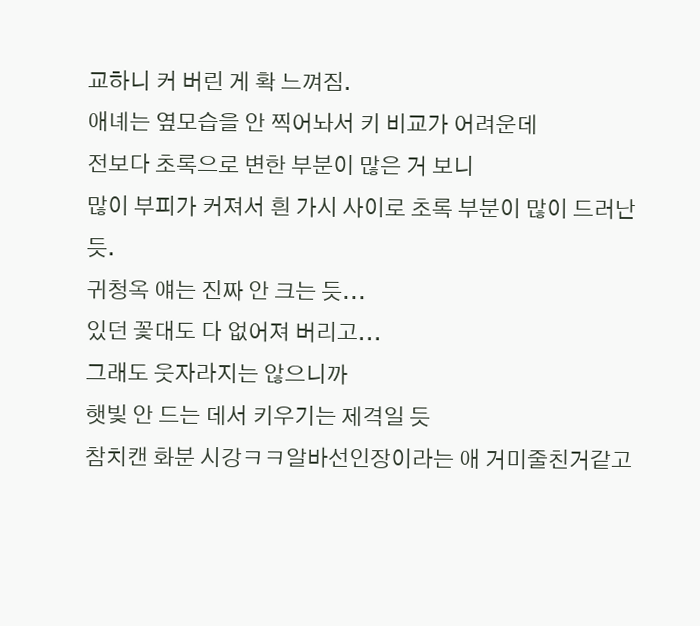교하니 커 버린 게 확 느껴짐.
애녜는 옆모습을 안 찍어놔서 키 비교가 어려운데
전보다 초록으로 변한 부분이 많은 거 보니
많이 부피가 커져서 흰 가시 사이로 초록 부분이 많이 드러난 듯.
귀청옥 얘는 진짜 안 크는 듯...
있던 꽃대도 다 없어져 버리고...
그래도 웃자라지는 않으니까
햇빛 안 드는 데서 키우기는 제격일 듯
참치캔 화분 시강ㅋㅋ알바선인장이라는 애 거미줄친거같고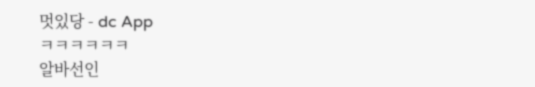멋있당 - dc App
ㅋㅋㅋㅋㅋㅋ
알바선인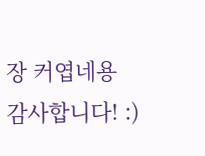장 커엽네용
감사합니다! :)